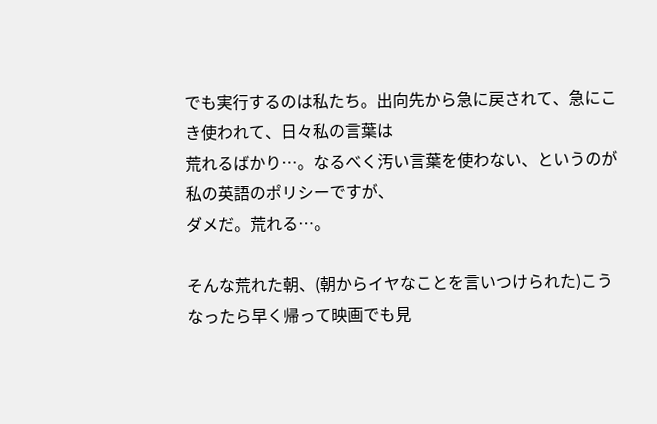でも実行するのは私たち。出向先から急に戻されて、急にこき使われて、日々私の言葉は
荒れるばかり…。なるべく汚い言葉を使わない、というのが私の英語のポリシーですが、
ダメだ。荒れる…。

そんな荒れた朝、(朝からイヤなことを言いつけられた)こうなったら早く帰って映画でも見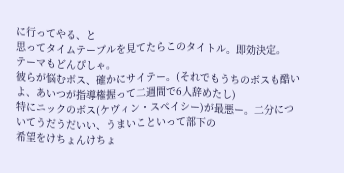に行ってやる、と
思ってタイムテーブルを見てたらこのタイトル。即効決定。
テーマもどんぴしゃ。
彼らが悩むボス、確かにサイテー。(それでもうちのボスも酷いよ、あいつが指導権握って二週間で6人辞めたし)
特にニックのボス(ケヴィン・スペイシー)が最悪ー。二分についてうだうだいい、うまいこといって部下の
希望をけちょんけちょ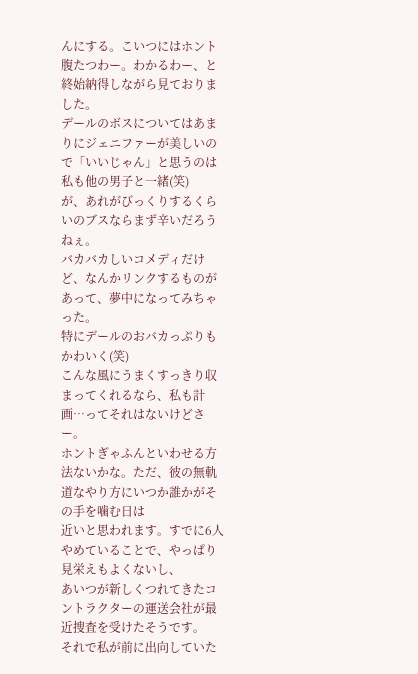んにする。こいつにはホント腹たつわー。わかるわー、と終始納得しながら見ておりました。
デールのボスについてはあまりにジェニファーが美しいので「いいじゃん」と思うのは私も他の男子と一緒(笑)
が、あれがびっくりするくらいのブスならまず辛いだろうねぇ。
バカバカしいコメディだけど、なんかリンクするものがあって、夢中になってみちゃった。
特にデールのおバカっぷりもかわいく(笑)
こんな風にうまくすっきり収まってくれるなら、私も計画…ってそれはないけどさー。
ホントぎゃふんといわせる方法ないかな。ただ、彼の無軌道なやり方にいつか誰かがその手を噛む日は
近いと思われます。すでに6人やめていることで、やっぱり見栄えもよくないし、
あいつが新しくつれてきたコントラクターの運送会社が最近捜査を受けたそうです。
それで私が前に出向していた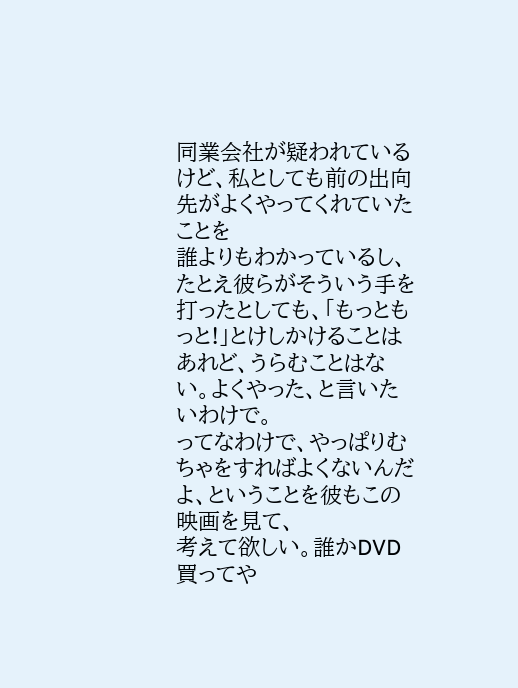同業会社が疑われているけど、私としても前の出向先がよくやってくれていたことを
誰よりもわかっているし、たとえ彼らがそういう手を打ったとしても、「もっともっと!」とけしかけることは
あれど、うらむことはない。よくやった、と言いたいわけで。
ってなわけで、やっぱりむちゃをすればよくないんだよ、ということを彼もこの映画を見て、
考えて欲しい。誰かDVD買ってや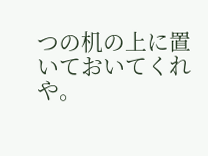つの机の上に置いておいてくれや。